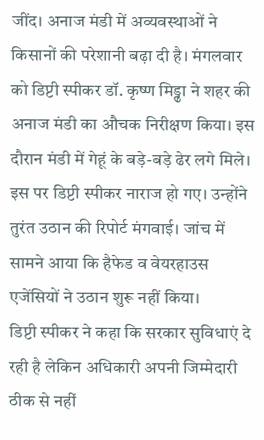जींद। अनाज मंडी में अव्यवस्थाओं ने किसानों की परेशानी बढ़ा दी है। मंगलवार को डिप्टी स्पीकर डॉ. कृष्ण मिड्ढा ने शहर की अनाज मंडी का औचक निरीक्षण किया। इस दौरान मंडी में गेहूं के बड़े-बड़े ढेर लगे मिले। इस पर डिप्टी स्पीकर नाराज हो गए। उन्होंने तुरंत उठान की रिपोर्ट मंगवाई। जांच में सामने आया कि हैफेड व वेयरहाउस एजेंसियों ने उठान शुरू नहीं किया।
डिप्टी स्पीकर ने कहा कि सरकार सुविधाएं दे रही है लेकिन अधिकारी अपनी जिम्मेदारी ठीक से नहीं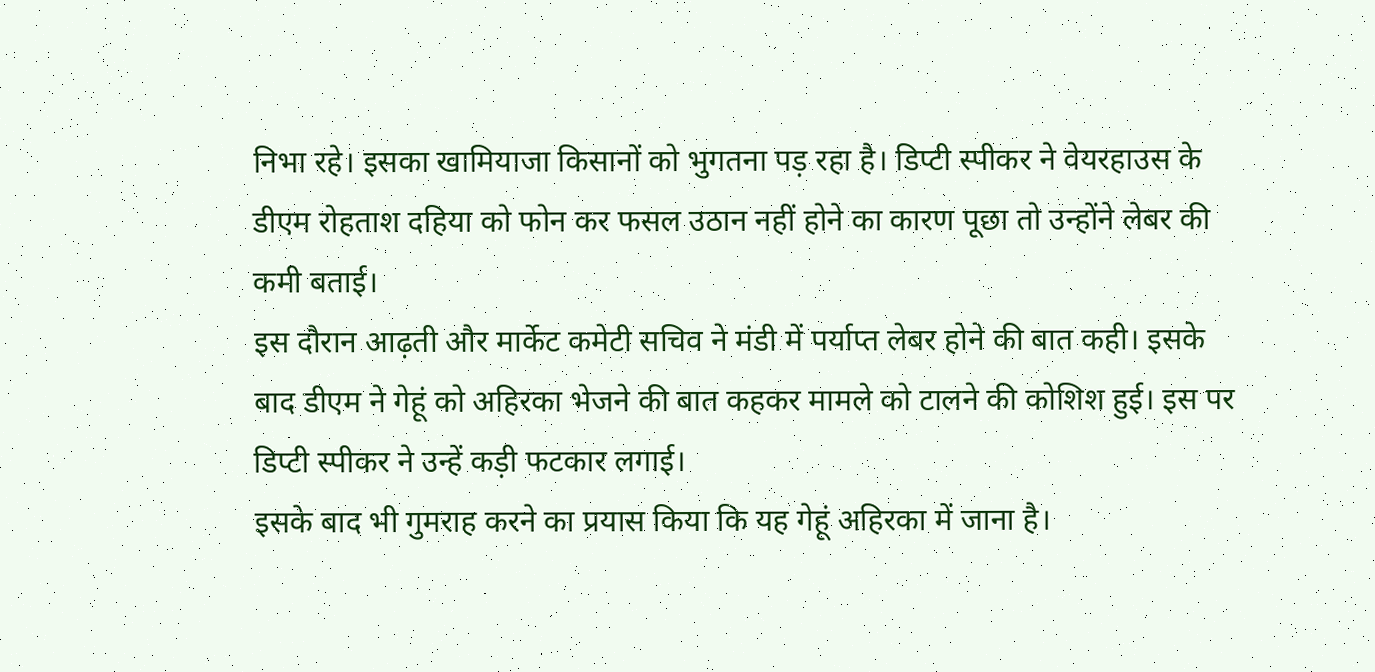निभा रहे। इसका खामियाजा किसानों को भुगतना पड़ रहा है। डिप्टी स्पीकर ने वेयरहाउस के डीएम रोहताश दहिया को फोन कर फसल उठान नहीं होने का कारण पूछा तो उन्होंने लेबर की कमी बताई।
इस दौरान आढ़ती और मार्केट कमेटी सचिव ने मंडी में पर्याप्त लेबर होने की बात कही। इसके बाद डीएम ने गेहूं को अहिरका भेजने की बात कहकर मामले को टालने की कोशिश हुई। इस पर डिप्टी स्पीकर ने उन्हें कड़ी फटकार लगाई।
इसके बाद भी गुमराह करने का प्रयास किया कि यह गेहूं अहिरका में जाना है।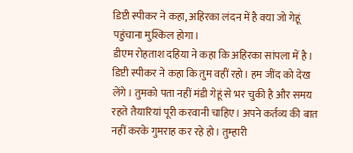डिप्टी स्पीकर ने कहा, अहिरका लंदन में है क्या जो गेहूं पहुंचाना मुश्किल होगा।
डीएम रोहताश दहिया ने कहा कि अहिरका सांपला में है। डिप्टी स्पीकर ने कहा कि तुम वहीं रहो। हम जींद को देख लेंगे। तुमको पता नहीं मंडी गेहूं से भर चुकी है और समय रहते तैयारियां पूरी करवानी चाहिए। अपने कर्तव्य की बात नहीं करके गुमराह कर रहे हो। तुम्हारी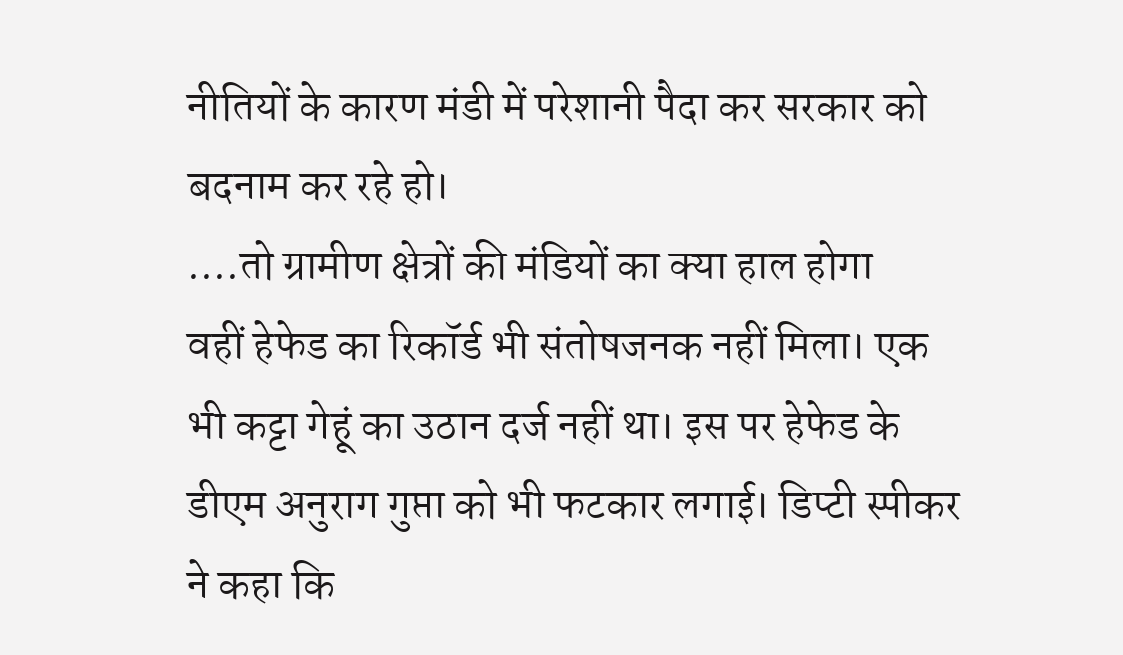नीतियों के कारण मंडी में परेशानी पैदा कर सरकार को बदनाम कर रहे हो।
....तो ग्रामीण क्षेत्रों की मंडियों का क्या हाल होगा
वहीं हेफेड का रिकॉर्ड भी संतोषजनक नहीं मिला। एक भी कट्टा गेहूं का उठान दर्ज नहीं था। इस पर हेफेड के डीएम अनुराग गुप्ता को भी फटकार लगाई। डिप्टी स्पीकर ने कहा कि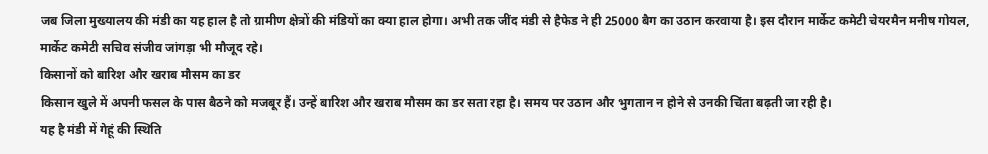जब जिला मुख्यालय की मंडी का यह हाल है तो ग्रामीण क्षेत्रों की मंडियों का क्या हाल होगा। अभी तक जींद मंडी से हैफेड ने ही 25000 बैग का उठान करवाया है। इस दौरान मार्केट कमेटी चेयरमैन मनीष गोयल, मार्केट कमेटी सचिव संजीव जांगड़ा भी मौजूद रहे।
किसानों को बारिश और खराब मौसम का डर
किसान खुले में अपनी फसल के पास बैठने को मजबूर हैं। उन्हें बारिश और खराब मौसम का डर सता रहा है। समय पर उठान और भुगतान न होने से उनकी चिंता बढ़ती जा रही है।
यह है मंडी में गेहूं की स्थिति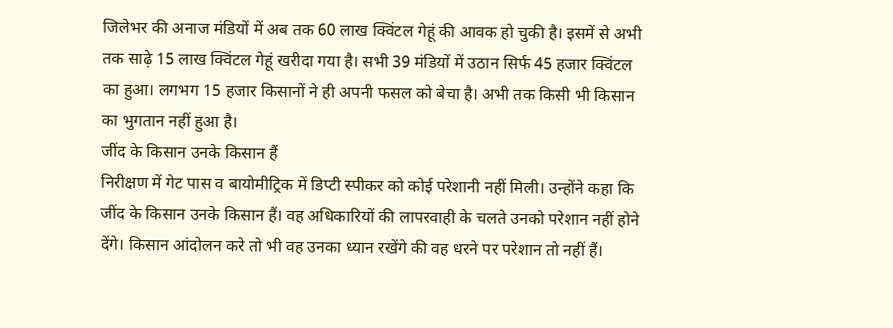जिलेभर की अनाज मंडियों में अब तक 60 लाख क्विंटल गेहूं की आवक हो चुकी है। इसमें से अभी तक साढ़े 15 लाख क्विंटल गेहूं खरीदा गया है। सभी 39 मंडियों में उठान सिर्फ 45 हजार क्विंटल का हुआ। लगभग 15 हजार किसानों ने ही अपनी फसल को बेचा है। अभी तक किसी भी किसान का भुगतान नहीं हुआ है।
जींद के किसान उनके किसान हैं
निरीक्षण में गेट पास व बायोमीट्रिक में डिप्टी स्पीकर को कोई परेशानी नहीं मिली। उन्होंने कहा कि जींद के किसान उनके किसान हैं। वह अधिकारियों की लापरवाही के चलते उनको परेशान नहीं होने देंगे। किसान आंदोलन करे तो भी वह उनका ध्यान रखेंगे की वह धरने पर परेशान तो नहीं हैं।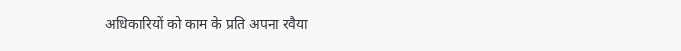अधिकारियों को काम के प्रति अपना रवैया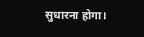सुधारना होगा।